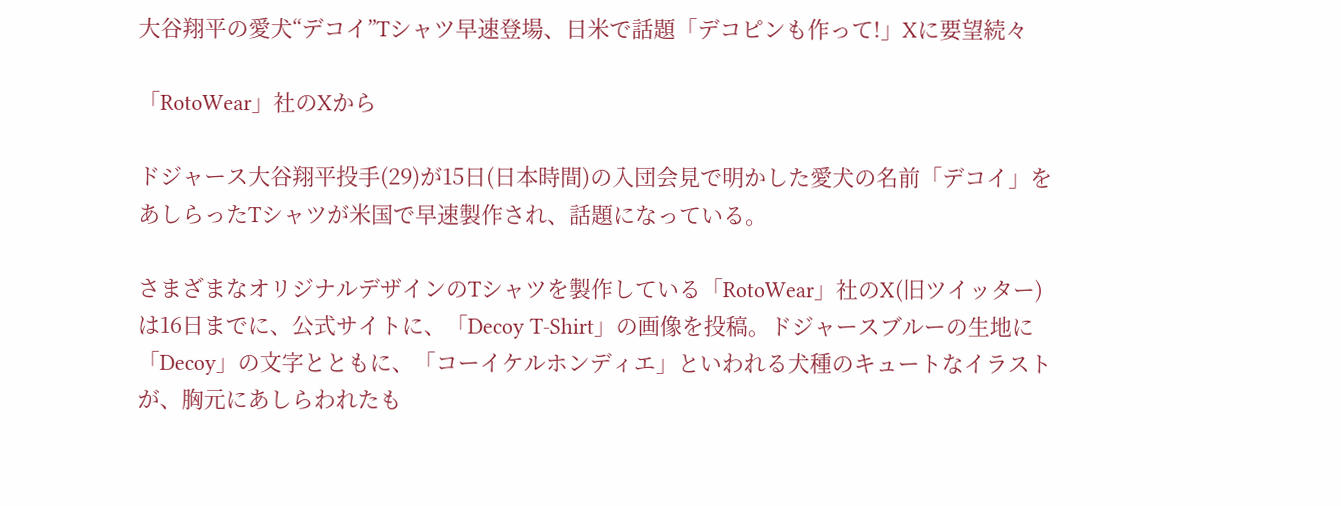大谷翔平の愛犬“デコイ”Tシャツ早速登場、日米で話題「デコピンも作って!」Xに要望続々

「RotoWear」社のXから

ドジャース大谷翔平投手(29)が15日(日本時間)の入団会見で明かした愛犬の名前「デコイ」をあしらったTシャツが米国で早速製作され、話題になっている。

さまざまなオリジナルデザインのTシャツを製作している「RotoWear」社のX(旧ツイッター)は16日までに、公式サイトに、「Decoy T-Shirt」の画像を投稿。ドジャースブルーの生地に「Decoy」の文字とともに、「コーイケルホンディエ」といわれる犬種のキュートなイラストが、胸元にあしらわれたも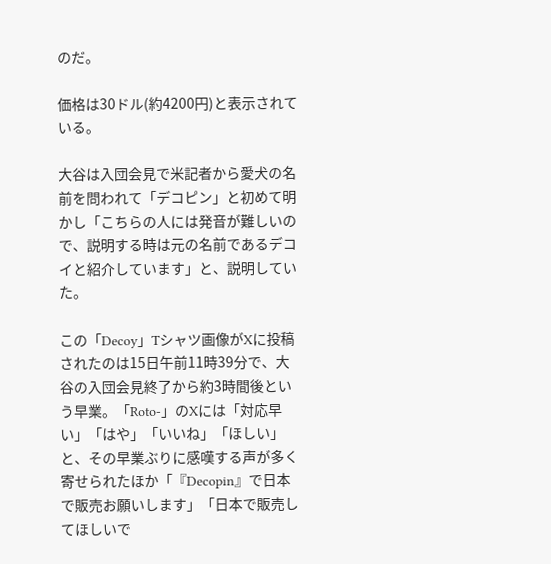のだ。

価格は30ドル(約4200円)と表示されている。

大谷は入団会見で米記者から愛犬の名前を問われて「デコピン」と初めて明かし「こちらの人には発音が難しいので、説明する時は元の名前であるデコイと紹介しています」と、説明していた。

この「Decoy」Tシャツ画像がXに投稿されたのは15日午前11時39分で、大谷の入団会見終了から約3時間後という早業。「Roto-」のXには「対応早い」「はや」「いいね」「ほしい」と、その早業ぶりに感嘆する声が多く寄せられたほか「『Decopin』で日本で販売お願いします」「日本で販売してほしいで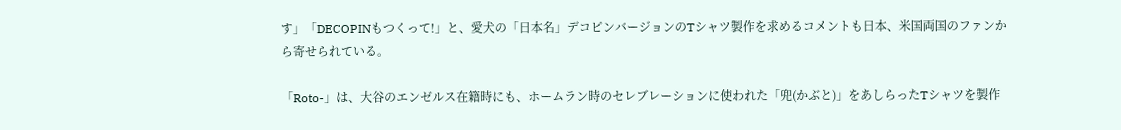す」「DECOPINもつくって!」と、愛犬の「日本名」デコピンバージョンのTシャツ製作を求めるコメントも日本、米国両国のファンから寄せられている。

「Roto-」は、大谷のエンゼルス在籍時にも、ホームラン時のセレブレーションに使われた「兜(かぶと)」をあしらったTシャツを製作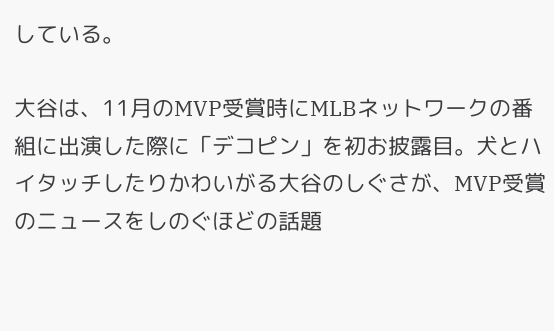している。

大谷は、11月のMVP受賞時にMLBネットワークの番組に出演した際に「デコピン」を初お披露目。犬とハイタッチしたりかわいがる大谷のしぐさが、MVP受賞のニュースをしのぐほどの話題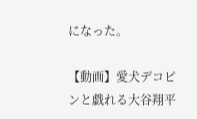になった。

【動画】愛犬デコピンと戯れる大谷翔平